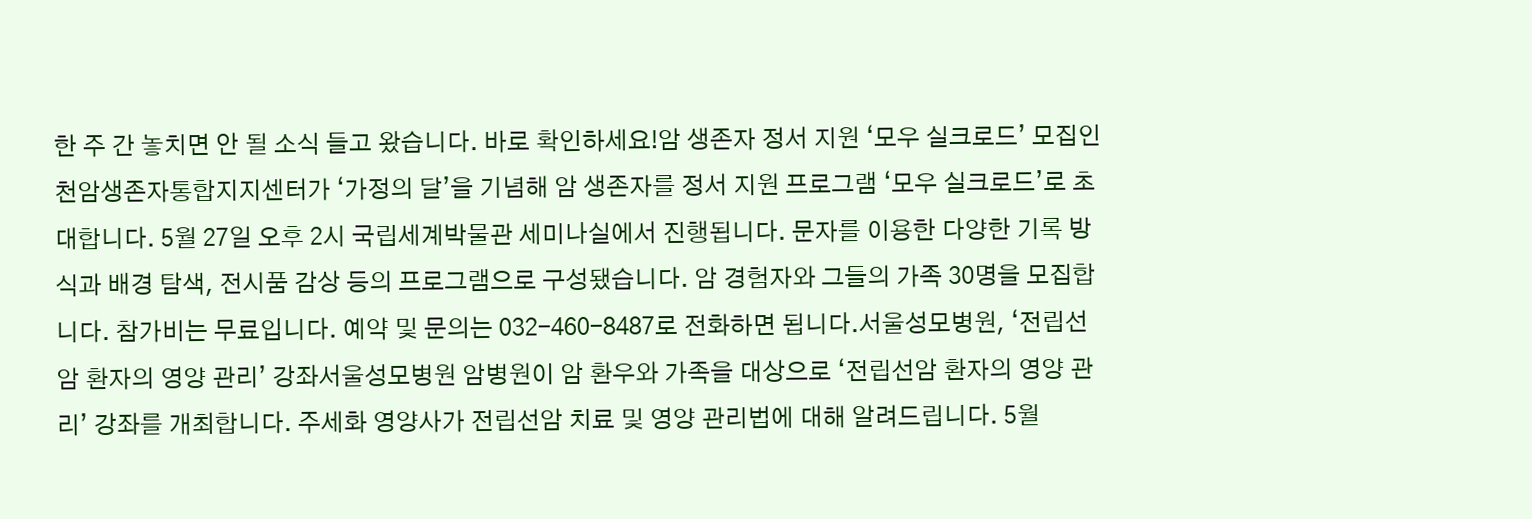한 주 간 놓치면 안 될 소식 들고 왔습니다. 바로 확인하세요!암 생존자 정서 지원 ‘모우 실크로드’ 모집인천암생존자통합지지센터가 ‘가정의 달’을 기념해 암 생존자를 정서 지원 프로그램 ‘모우 실크로드’로 초대합니다. 5월 27일 오후 2시 국립세계박물관 세미나실에서 진행됩니다. 문자를 이용한 다양한 기록 방식과 배경 탐색, 전시품 감상 등의 프로그램으로 구성됐습니다. 암 경험자와 그들의 가족 30명을 모집합니다. 참가비는 무료입니다. 예약 및 문의는 032-460-8487로 전화하면 됩니다.서울성모병원, ‘전립선암 환자의 영양 관리’ 강좌서울성모병원 암병원이 암 환우와 가족을 대상으로 ‘전립선암 환자의 영양 관리’ 강좌를 개최합니다. 주세화 영양사가 전립선암 치료 및 영양 관리법에 대해 알려드립니다. 5월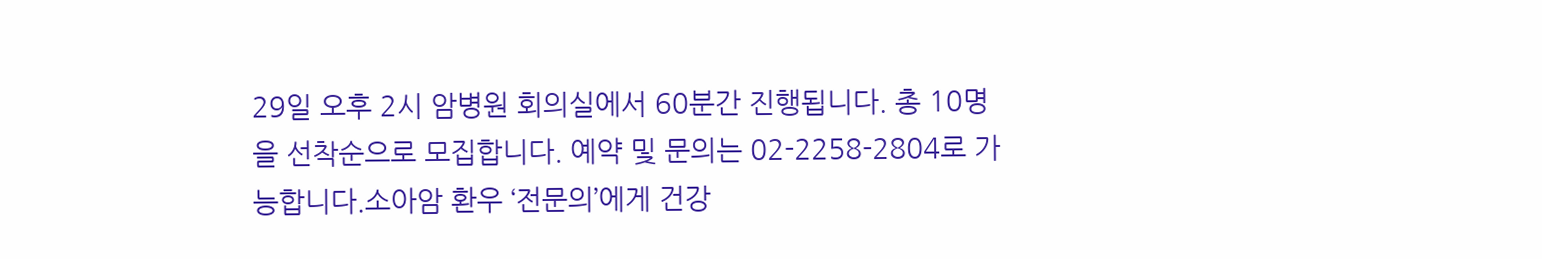29일 오후 2시 암병원 회의실에서 60분간 진행됩니다. 총 10명을 선착순으로 모집합니다. 예약 및 문의는 02-2258-2804로 가능합니다.소아암 환우 ‘전문의’에게 건강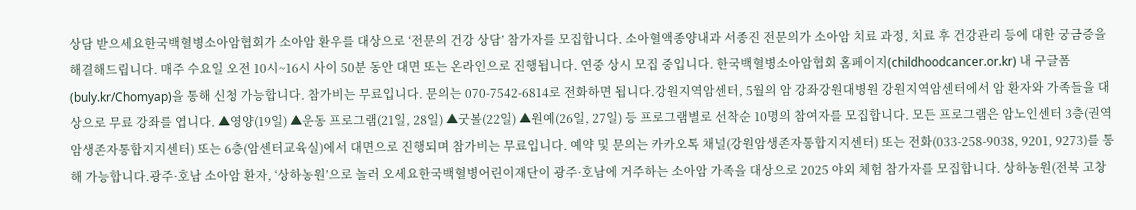상담 받으세요한국백혈병소아암협회가 소아암 환우를 대상으로 ‘전문의 건강 상담’ 참가자를 모집합니다. 소아혈액종양내과 서종진 전문의가 소아암 치료 과정, 치료 후 건강관리 등에 대한 궁금증을 해결해드립니다. 매주 수요일 오전 10시~16시 사이 50분 동안 대면 또는 온라인으로 진행됩니다. 연중 상시 모집 중입니다. 한국백혈병소아암협회 홈페이지(childhoodcancer.or.kr) 내 구글폼(buly.kr/Chomyap)을 통해 신청 가능합니다. 참가비는 무료입니다. 문의는 070-7542-6814로 전화하면 됩니다.강원지역암센터, 5월의 암 강좌강원대병원 강원지역암센터에서 암 환자와 가족들을 대상으로 무료 강좌를 엽니다. ▲영양(19일) ▲운동 프로그램(21일, 28일) ▲굿볼(22일) ▲원예(26일, 27일) 등 프로그램별로 선착순 10명의 참여자를 모집합니다. 모든 프로그램은 암노인센터 3층(권역암생존자통합지지센터) 또는 6층(암센터교육실)에서 대면으로 진행되며 참가비는 무료입니다. 예약 및 문의는 카카오톡 채널(강원암생존자통합지지센터) 또는 전화(033-258-9038, 9201, 9273)를 통해 가능합니다.광주·호남 소아암 환자, ‘상하농원’으로 놀러 오세요한국백혈병어린이재단이 광주·호남에 거주하는 소아암 가족을 대상으로 2025 야외 체험 참가자를 모집합니다. 상하농원(전북 고창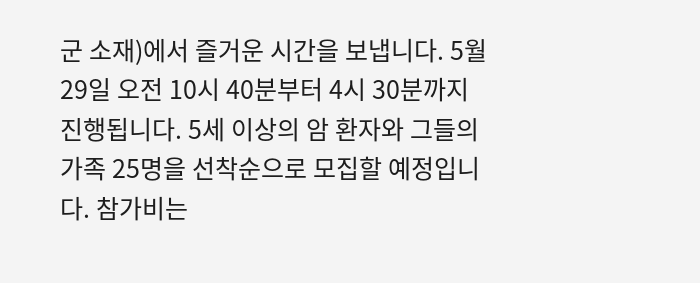군 소재)에서 즐거운 시간을 보냅니다. 5월 29일 오전 10시 40분부터 4시 30분까지 진행됩니다. 5세 이상의 암 환자와 그들의 가족 25명을 선착순으로 모집할 예정입니다. 참가비는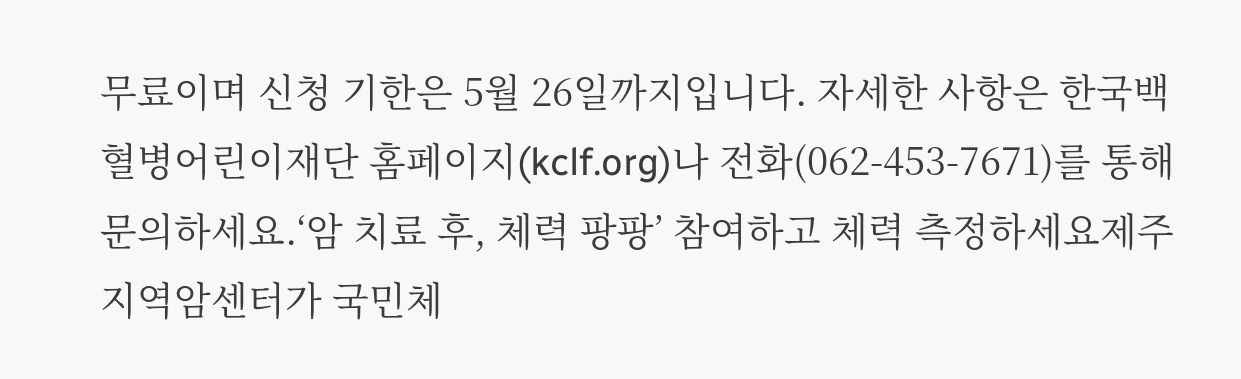무료이며 신청 기한은 5월 26일까지입니다. 자세한 사항은 한국백혈병어린이재단 홈페이지(kclf.org)나 전화(062-453-7671)를 통해 문의하세요.‘암 치료 후, 체력 팡팡’ 참여하고 체력 측정하세요제주지역암센터가 국민체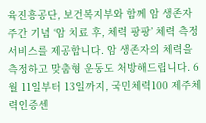육진흥공단, 보건복지부와 함께 암 생존자 주간 기념 ‘암 치료 후, 체력 팡팡’ 체력 측정 서비스를 제공합니다. 암 생존자의 체력을 측정하고 맞춤형 운동도 처방해드립니다. 6월 11일부터 13일까지, 국민체력100 제주체력인증센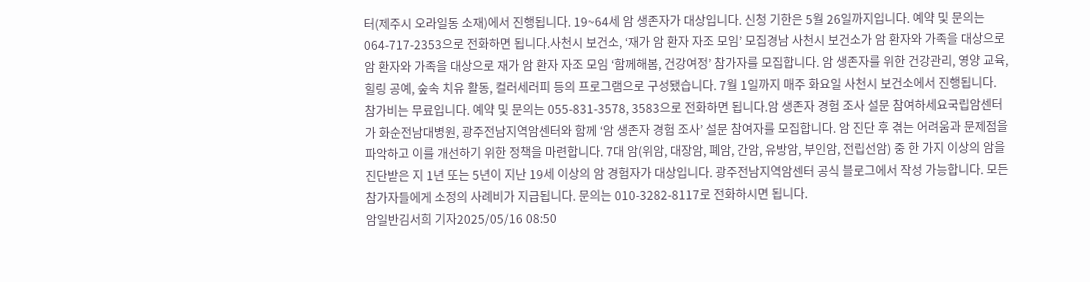터(제주시 오라일동 소재)에서 진행됩니다. 19~64세 암 생존자가 대상입니다. 신청 기한은 5월 26일까지입니다. 예약 및 문의는 064-717-2353으로 전화하면 됩니다.사천시 보건소, ‘재가 암 환자 자조 모임’ 모집경남 사천시 보건소가 암 환자와 가족을 대상으로 암 환자와 가족을 대상으로 재가 암 환자 자조 모임 ‘함께해봄, 건강여정’ 참가자를 모집합니다. 암 생존자를 위한 건강관리, 영양 교육, 힐링 공예, 숲속 치유 활동, 컬러세러피 등의 프로그램으로 구성됐습니다. 7월 1일까지 매주 화요일 사천시 보건소에서 진행됩니다. 참가비는 무료입니다. 예약 및 문의는 055-831-3578, 3583으로 전화하면 됩니다.암 생존자 경험 조사 설문 참여하세요국립암센터가 화순전남대병원, 광주전남지역암센터와 함께 ‘암 생존자 경험 조사’ 설문 참여자를 모집합니다. 암 진단 후 겪는 어려움과 문제점을 파악하고 이를 개선하기 위한 정책을 마련합니다. 7대 암(위암, 대장암, 폐암, 간암, 유방암, 부인암, 전립선암) 중 한 가지 이상의 암을 진단받은 지 1년 또는 5년이 지난 19세 이상의 암 경험자가 대상입니다. 광주전남지역암센터 공식 블로그에서 작성 가능합니다. 모든 참가자들에게 소정의 사례비가 지급됩니다. 문의는 010-3282-8117로 전화하시면 됩니다.
암일반김서희 기자2025/05/16 08:50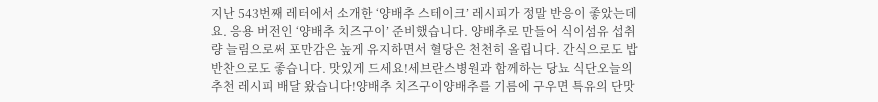지난 543번째 레터에서 소개한 ‘양배추 스테이크’ 레시피가 정말 반응이 좋았는데요. 응용 버전인 ‘양배추 치즈구이’ 준비했습니다. 양배추로 만들어 식이섬유 섭취량 늘림으로써 포만감은 높게 유지하면서 혈당은 천천히 올립니다. 간식으로도 밥반찬으로도 좋습니다. 맛있게 드세요!세브란스병원과 함께하는 당뇨 식단오늘의 추천 레시피 배달 왔습니다!양배추 치즈구이양배추를 기름에 구우면 특유의 단맛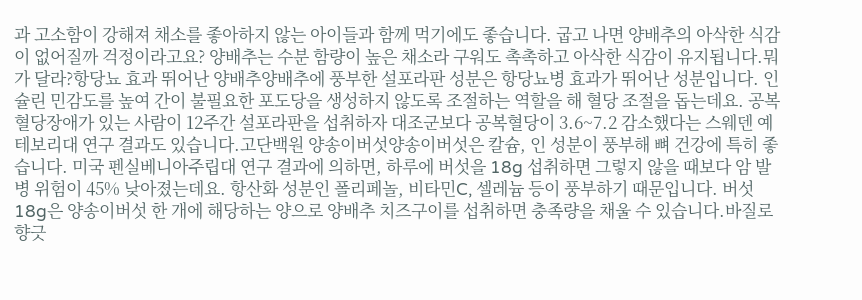과 고소함이 강해져 채소를 좋아하지 않는 아이들과 함께 먹기에도 좋습니다. 굽고 나면 양배추의 아삭한 식감이 없어질까 걱정이라고요? 양배추는 수분 함량이 높은 채소라 구워도 촉촉하고 아삭한 식감이 유지됩니다.뭐가 달라?항당뇨 효과 뛰어난 양배추양배추에 풍부한 설포라판 성분은 항당뇨병 효과가 뛰어난 성분입니다. 인슐린 민감도를 높여 간이 불필요한 포도당을 생성하지 않도록 조절하는 역할을 해 혈당 조절을 돕는데요. 공복혈당장애가 있는 사람이 12주간 설포라판을 섭취하자 대조군보다 공복혈당이 3.6~7.2 감소했다는 스웨덴 예테보리대 연구 결과도 있습니다.고단백원 양송이버섯양송이버섯은 칼슘, 인 성분이 풍부해 뼈 건강에 특히 좋습니다. 미국 펜실베니아주립대 연구 결과에 의하면, 하루에 버섯을 18g 섭취하면 그렇지 않을 때보다 암 발병 위험이 45% 낮아졌는데요. 항산화 성분인 폴리페놀, 비타민C, 셀레늄 등이 풍부하기 때문입니다. 버섯 18g은 양송이버섯 한 개에 해당하는 양으로 양배추 치즈구이를 섭취하면 충족량을 채울 수 있습니다.바질로 향긋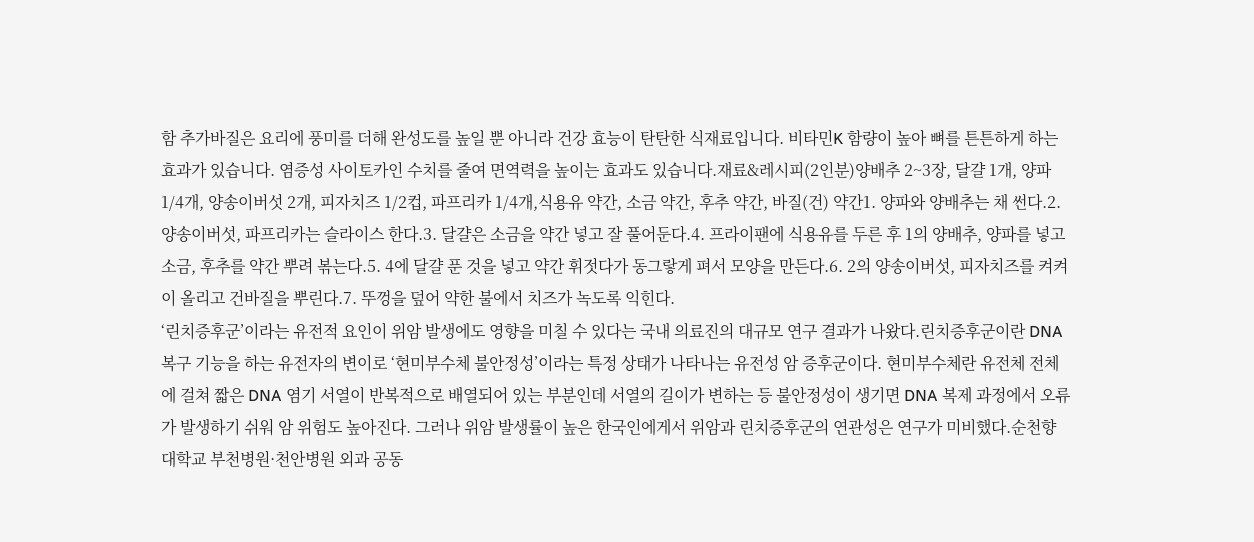함 추가바질은 요리에 풍미를 더해 완성도를 높일 뿐 아니라 건강 효능이 탄탄한 식재료입니다. 비타민K 함량이 높아 뼈를 튼튼하게 하는 효과가 있습니다. 염증성 사이토카인 수치를 줄여 면역력을 높이는 효과도 있습니다.재료&레시피(2인분)양배추 2~3장, 달걀 1개, 양파 1/4개, 양송이버섯 2개, 피자치즈 1/2컵, 파프리카 1/4개,식용유 약간, 소금 약간, 후추 약간, 바질(건) 약간1. 양파와 양배추는 채 썬다.2. 양송이버섯, 파프리카는 슬라이스 한다.3. 달걀은 소금을 약간 넣고 잘 풀어둔다.4. 프라이팬에 식용유를 두른 후 1의 양배추, 양파를 넣고 소금, 후추를 약간 뿌려 볶는다.5. 4에 달걀 푼 것을 넣고 약간 휘젓다가 동그랗게 펴서 모양을 만든다.6. 2의 양송이버섯, 피자치즈를 켜켜이 올리고 건바질을 뿌린다.7. 뚜껑을 덮어 약한 불에서 치즈가 녹도록 익힌다.
‘린치증후군’이라는 유전적 요인이 위암 발생에도 영향을 미칠 수 있다는 국내 의료진의 대규모 연구 결과가 나왔다.린치증후군이란 DNA 복구 기능을 하는 유전자의 변이로 ‘현미부수체 불안정성’이라는 특정 상태가 나타나는 유전성 암 증후군이다. 현미부수체란 유전체 전체에 걸쳐 짧은 DNA 염기 서열이 반복적으로 배열되어 있는 부분인데 서열의 길이가 변하는 등 불안정성이 생기면 DNA 복제 과정에서 오류가 발생하기 쉬워 암 위험도 높아진다. 그러나 위암 발생률이 높은 한국인에게서 위암과 린치증후군의 연관성은 연구가 미비했다.순천향대학교 부천병원·천안병원 외과 공동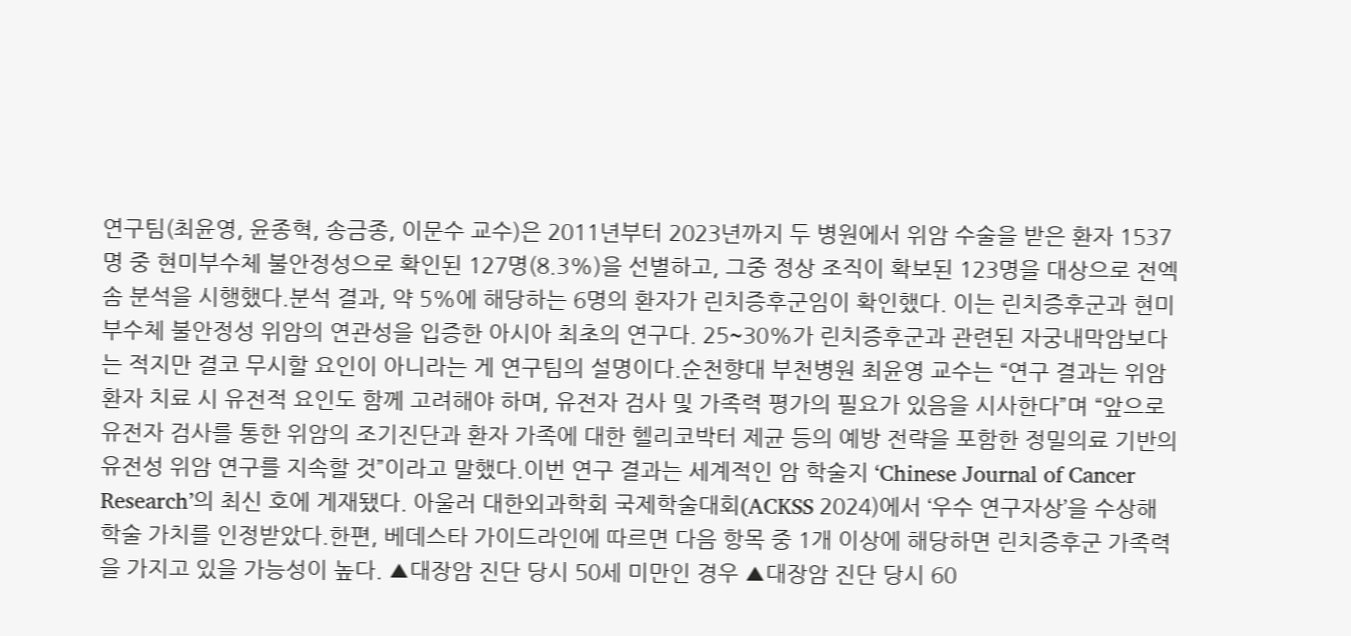연구팀(최윤영, 윤종혁, 송금종, 이문수 교수)은 2011년부터 2023년까지 두 병원에서 위암 수술을 받은 환자 1537명 중 현미부수체 불안정성으로 확인된 127명(8.3%)을 선별하고, 그중 정상 조직이 확보된 123명을 대상으로 전엑솜 분석을 시행했다.분석 결과, 약 5%에 해당하는 6명의 환자가 린치증후군임이 확인했다. 이는 린치증후군과 현미부수체 불안정성 위암의 연관성을 입증한 아시아 최초의 연구다. 25~30%가 린치증후군과 관련된 자궁내막암보다는 적지만 결코 무시할 요인이 아니라는 게 연구팀의 설명이다.순천향대 부천병원 최윤영 교수는 “연구 결과는 위암 환자 치료 시 유전적 요인도 함께 고려해야 하며, 유전자 검사 및 가족력 평가의 필요가 있음을 시사한다”며 “앞으로 유전자 검사를 통한 위암의 조기진단과 환자 가족에 대한 헬리코박터 제균 등의 예방 전략을 포함한 정밀의료 기반의 유전성 위암 연구를 지속할 것”이라고 말했다.이번 연구 결과는 세계적인 암 학술지 ‘Chinese Journal of Cancer Research’의 최신 호에 게재됐다. 아울러 대한외과학회 국제학술대회(ACKSS 2024)에서 ‘우수 연구자상’을 수상해 학술 가치를 인정받았다.한편, 베데스타 가이드라인에 따르면 다음 항목 중 1개 이상에 해당하면 린치증후군 가족력을 가지고 있을 가능성이 높다. ▲대장암 진단 당시 50세 미만인 경우 ▲대장암 진단 당시 60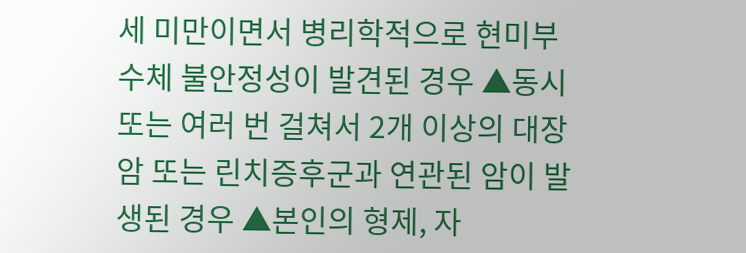세 미만이면서 병리학적으로 현미부수체 불안정성이 발견된 경우 ▲동시 또는 여러 번 걸쳐서 2개 이상의 대장암 또는 린치증후군과 연관된 암이 발생된 경우 ▲본인의 형제, 자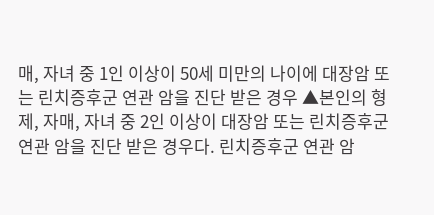매, 자녀 중 1인 이상이 50세 미만의 나이에 대장암 또는 린치증후군 연관 암을 진단 받은 경우 ▲본인의 형제, 자매, 자녀 중 2인 이상이 대장암 또는 린치증후군 연관 암을 진단 받은 경우다. 린치증후군 연관 암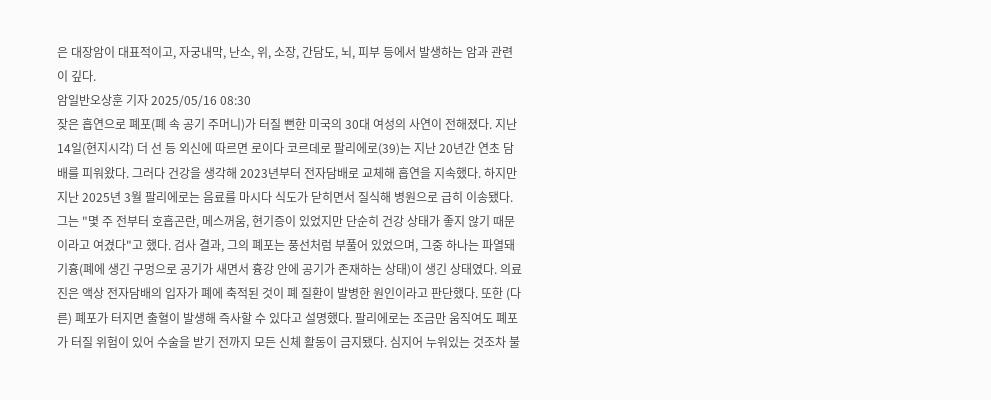은 대장암이 대표적이고, 자궁내막, 난소, 위, 소장, 간담도, 뇌, 피부 등에서 발생하는 암과 관련이 깊다.
암일반오상훈 기자 2025/05/16 08:30
잦은 흡연으로 폐포(폐 속 공기 주머니)가 터질 뻔한 미국의 30대 여성의 사연이 전해졌다. 지난 14일(현지시각) 더 선 등 외신에 따르면 로이다 코르데로 팔리에로(39)는 지난 20년간 연초 담배를 피워왔다. 그러다 건강을 생각해 2023년부터 전자담배로 교체해 흡연을 지속했다. 하지만 지난 2025년 3월 팔리에로는 음료를 마시다 식도가 닫히면서 질식해 병원으로 급히 이송됐다. 그는 "몇 주 전부터 호흡곤란, 메스꺼움, 현기증이 있었지만 단순히 건강 상태가 좋지 않기 때문이라고 여겼다"고 했다. 검사 결과, 그의 폐포는 풍선처럼 부풀어 있었으며, 그중 하나는 파열돼 기흉(폐에 생긴 구멍으로 공기가 새면서 흉강 안에 공기가 존재하는 상태)이 생긴 상태였다. 의료진은 액상 전자담배의 입자가 폐에 축적된 것이 폐 질환이 발병한 원인이라고 판단했다. 또한 (다른) 폐포가 터지면 출혈이 발생해 즉사할 수 있다고 설명했다. 팔리에로는 조금만 움직여도 폐포가 터질 위험이 있어 수술을 받기 전까지 모든 신체 활동이 금지됐다. 심지어 누워있는 것조차 불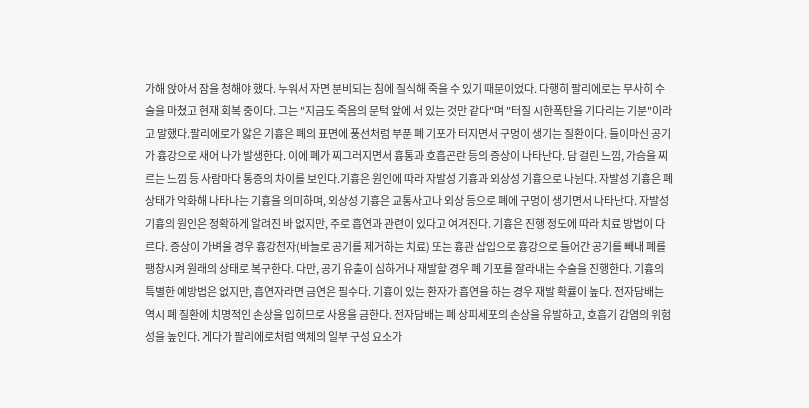가해 앉아서 잠을 청해야 했다. 누워서 자면 분비되는 침에 질식해 죽을 수 있기 때문이었다. 다행히 팔리에로는 무사히 수술을 마쳤고 현재 회복 중이다. 그는 "지금도 죽음의 문턱 앞에 서 있는 것만 같다"며 "터질 시한폭탄을 기다리는 기분"이라고 말했다.팔리에로가 앓은 기흉은 폐의 표면에 풍선처럼 부푼 폐 기포가 터지면서 구멍이 생기는 질환이다. 들이마신 공기가 흉강으로 새어 나가 발생한다. 이에 폐가 찌그러지면서 흉통과 호흡곤란 등의 증상이 나타난다. 담 걸린 느낌, 가슴을 찌르는 느낌 등 사람마다 통증의 차이를 보인다.기흉은 원인에 따라 자발성 기흉과 외상성 기흉으로 나뉜다. 자발성 기흉은 폐 상태가 악화해 나타나는 기흉을 의미하며, 외상성 기흉은 교통사고나 외상 등으로 폐에 구멍이 생기면서 나타난다. 자발성 기흉의 원인은 정확하게 알려진 바 없지만, 주로 흡연과 관련이 있다고 여겨진다. 기흉은 진행 정도에 따라 치료 방법이 다르다. 증상이 가벼울 경우 흉강천자(바늘로 공기를 제거하는 치료) 또는 흉관 삽입으로 흉강으로 들어간 공기를 빼내 폐를 팽창시켜 원래의 상태로 복구한다. 다만, 공기 유출이 심하거나 재발할 경우 폐 기포를 잘라내는 수술을 진행한다. 기흉의 특별한 예방법은 없지만, 흡연자라면 금연은 필수다. 기흉이 있는 환자가 흡연을 하는 경우 재발 확률이 높다. 전자담배는 역시 폐 질환에 치명적인 손상을 입히므로 사용을 금한다. 전자담배는 폐 상피세포의 손상을 유발하고, 호흡기 감염의 위험성을 높인다. 게다가 팔리에로처럼 액체의 일부 구성 요소가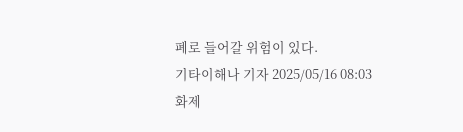폐로 들어갈 위험이 있다.
기타이해나 기자 2025/05/16 08:03
화제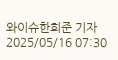와이슈한희준 기자2025/05/16 07:30